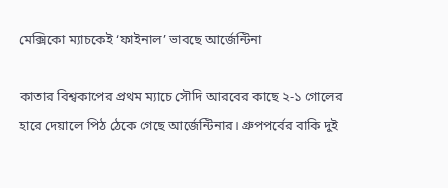মেক্সিকো ম্যাচকেই ‘ফাইনাল’ ভাবছে আর্জেন্টিনা

কাতার বিশ্বকাপের প্রথম ম্যাচে সৌদি আরবের কাছে ২-১ গোলের হারে দেয়ালে পিঠ ঠেকে গেছে আর্জেন্টিনার। গ্রুপপর্বের বাকি দুই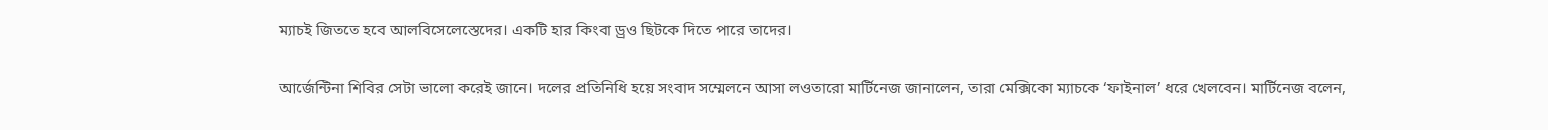ম্যাচই জিততে হবে আলবিসেলেস্তেদের। একটি হার কিংবা ড্রও ছিটকে দিতে পারে তাদের।

আর্জেন্টিনা শিবির সেটা ভালো করেই জানে। দলের প্রতিনিধি হয়ে সংবাদ সম্মেলনে আসা লওতারো মার্টিনেজ জানালেন, তারা মেক্সিকো ম্যাচকে ‘ফাইনাল’ ধরে খেলবেন। মার্টিনেজ বলেন,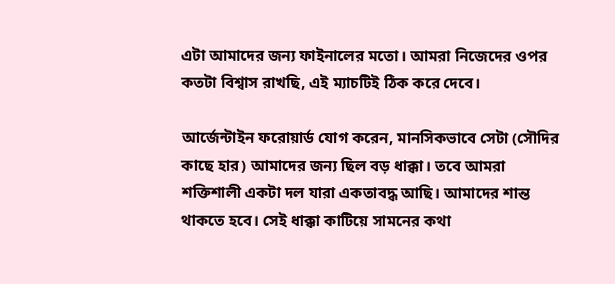এটা আমাদের জন্য ফাইনালের মতো। আমরা নিজেদের ওপর কতটা বিশ্বাস রাখছি, এই ম্যাচটিই ঠিক করে দেবে।

আর্জেন্টাইন ফরোয়ার্ড যোগ করেন, মানসিকভাবে সেটা (সৌদির কাছে হার) আমাদের জন্য ছিল বড় ধাক্কা। তবে আমরা শক্তিশালী একটা দল যারা একতাবদ্ধ আছি। আমাদের শান্ত থাকতে হবে। সেই ধাক্কা কাটিয়ে সামনের কথা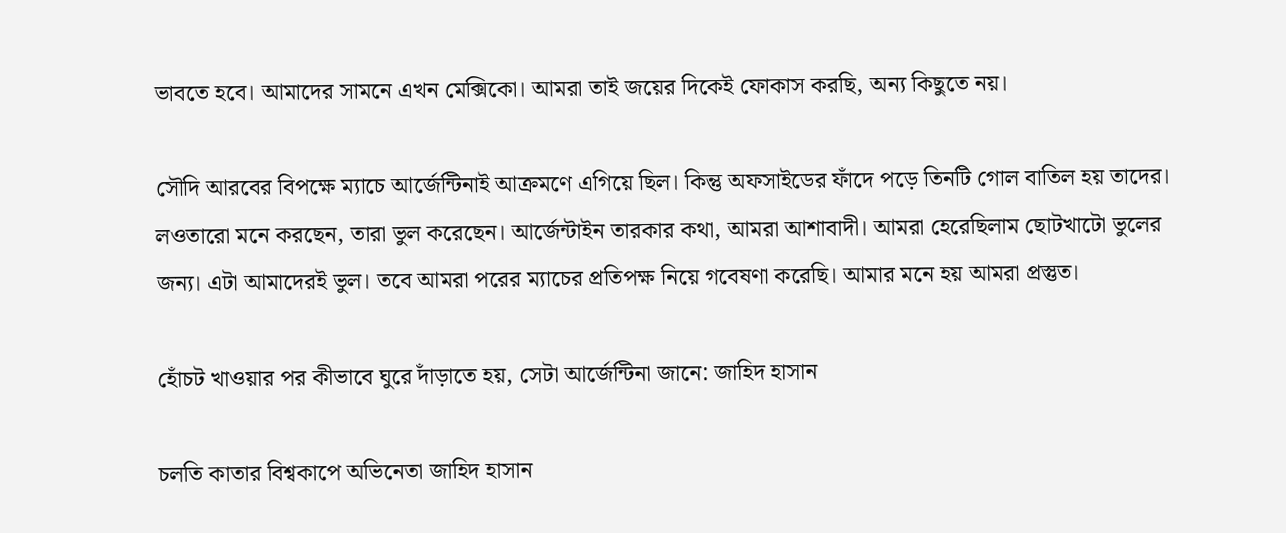ভাবতে হবে। আমাদের সামনে এখন মেক্সিকো। আমরা তাই জয়ের দিকেই ফোকাস করছি, অন্য কিছুতে নয়।

সৌদি আরবের বিপক্ষে ম্যাচে আর্জেন্টিনাই আক্রমণে এগিয়ে ছিল। কিন্তু অফসাইডের ফাঁদে পড়ে তিনটি গোল বাতিল হয় তাদের। লওতারো মনে করছেন, তারা ভুল করেছেন। আর্জেন্টাইন তারকার কথা, আমরা আশাবাদী। আমরা হেরেছিলাম ছোটখাটো ভুলের জন্য। এটা আমাদেরই ভুল। তবে আমরা পরের ম্যাচের প্রতিপক্ষ নিয়ে গবেষণা করেছি। আমার মনে হয় আমরা প্রস্তুত।

হোঁচট খাওয়ার পর কীভাবে ঘুরে দাঁড়াতে হয়, সেটা আর্জেন্টিনা জানে: জাহিদ হাসান

চলতি কাতার বিশ্বকাপে অভিনেতা জাহিদ হাসান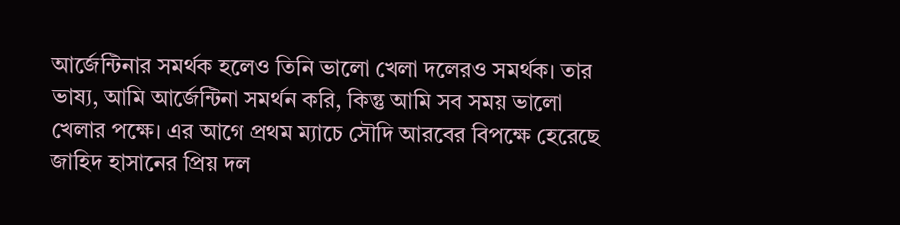আর্জেন্টিনার সমর্থক হলেও তিনি ভালো খেলা দলেরও সমর্থক। তার ভাষ্য, আমি আর্জেন্টিনা সমর্থন করি, কিন্তু আমি সব সময় ভালো খেলার পক্ষে। এর আগে প্রথম ম্যাচে সৌদি আরবের বিপক্ষে হেরেছে জাহিদ হাসানের প্রিয় দল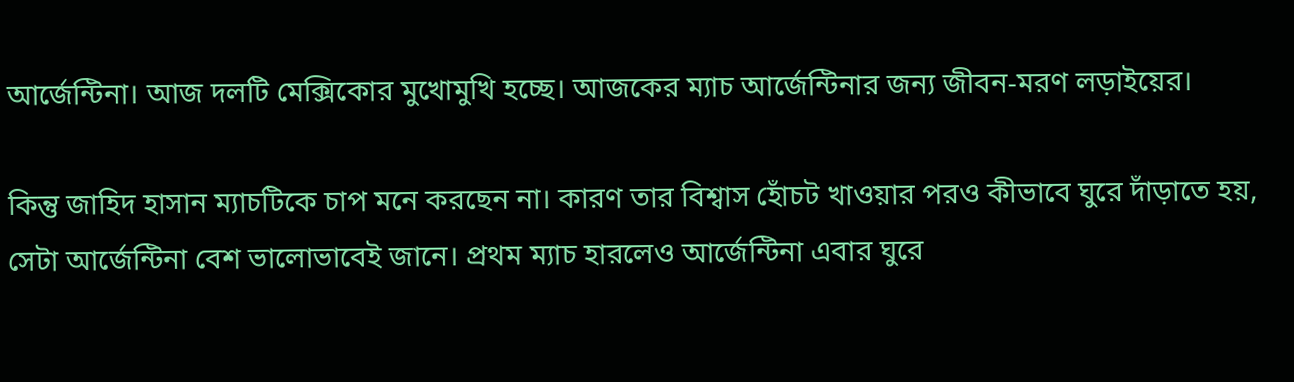আর্জেন্টিনা। আজ দলটি মেক্সিকোর মুখোমুখি হচ্ছে। আজকের ম্যাচ আর্জেন্টিনার জন্য জীবন-মরণ লড়াইয়ের।

কিন্তু জাহিদ হাসান ম্যাচটিকে চাপ মনে করছেন না। কারণ তার বিশ্বাস হোঁচট খাওয়ার পরও কীভাবে ঘুরে দাঁড়াতে হয়, সেটা আর্জেন্টিনা বেশ ভালোভাবেই জানে। প্রথম ম্যাচ হারলেও আর্জেন্টিনা এবার ঘুরে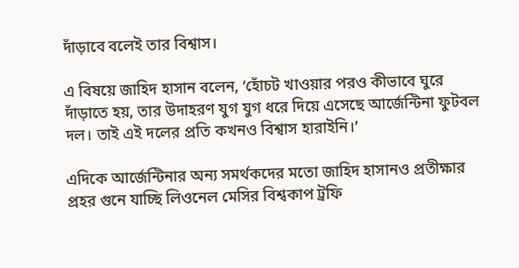দাঁড়াবে বলেই তার বিশ্বাস।

এ বিষয়ে জাহিদ হাসান বলেন, ‘হোঁচট খাওয়ার পরও কীভাবে ঘুরে দাঁড়াতে হয়, তার উদাহরণ যুগ যুগ ধরে দিয়ে এসেছে আর্জেন্টিনা ফুটবল দল। তাই এই দলের প্রতি কখনও বিশ্বাস হারাইনি।’

এদিকে আর্জেন্টিনার অন্য সমর্থকদের মতো জাহিদ হাসানও প্রতীক্ষার প্রহর গুনে যাচ্ছি লিওনেল মেসির বিশ্বকাপ ট্রফি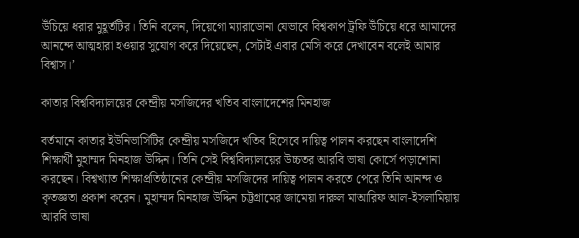উঁচিয়ে ধরার মুহূর্তটির। তিনি বলেন, দিয়েগো ম্যারাডোনা যেভাবে বিশ্বকাপ ট্রফি উঁচিয়ে ধরে আমাদের আনন্দে আত্মহারা হওয়ার সুযোগ করে দিয়েছেন, সেটাই এবার মেসি করে দেখাবেন বলেই আমার বিশ্বাস।’

কাতার বিশ্ববিদ্যালয়ের কেন্দ্রীয় মসজিদের খতিব বাংলাদেশের মিনহাজ

বর্তমানে কাতার ইউনিভার্সিটির কেন্দ্রীয় মসজিদে খতিব হিসেবে দায়িত্ব পালন করছেন বাংলাদেশি শিক্ষার্থী মুহাম্মদ মিনহাজ উদ্দিন। তিনি সেই বিশ্ববিদ্যালয়ের উচ্চতর আরবি ভাষা কোর্সে পড়াশোনা করছেন। বিশ্বখ্যাত শিক্ষাপ্রতিষ্ঠানের কেন্দ্রীয় মসজিদের দায়িত্ব পালন করতে পেরে তিনি আনন্দ ও কৃতজ্ঞতা প্রকাশ করেন। মুহাম্মদ মিনহাজ উদ্দিন চট্টগ্রামের জামেয়া দারুল মাআরিফ আল-ইসলামিয়ায় আরবি ভাষা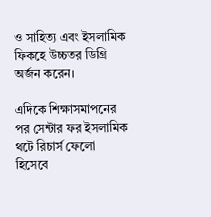ও সাহিত্য এবং ইসলামিক ফিকহে উচ্চতর ডিগ্রি অর্জন করেন।

এদিকে শিক্ষাসমাপনের পর সেন্টার ফর ইসলামিক থটে রিচার্স ফেলো হিসেবে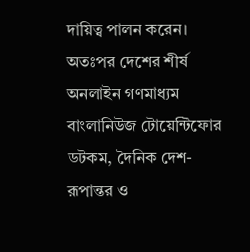দায়িত্ব পালন করেন। অতঃপর দেশের শীর্ষ অনলাইন গণমাধ্যম বাংলানিউজ টোয়েন্টিফোর ডটকম, দৈনিক দেশ-রূপান্তর ও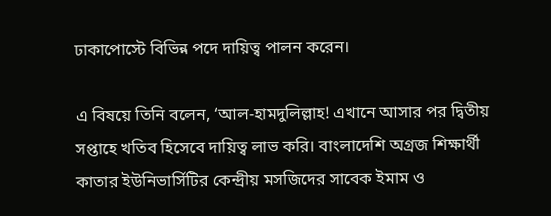ঢাকাপোস্টে বিভিন্ন পদে দায়িত্ব পালন করেন।

এ বিষয়ে তিনি বলেন, ‘আল-হামদুলিল্লাহ! এখানে আসার পর দ্বিতীয় সপ্তাহে খতিব হিসেবে দায়িত্ব লাভ করি। বাংলাদেশি অগ্রজ শিক্ষার্থী কাতার ইউনিভার্সিটির কেন্দ্রীয় মসজিদের সাবেক ইমাম ও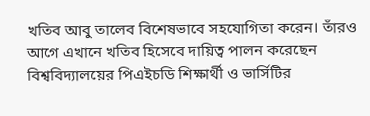খতিব আবু তালেব বিশেষভাবে সহযোগিতা করেন। তাঁরও আগে এখানে খতিব হিসেবে দায়িত্ব পালন করেছেন বিশ্ববিদ্যালয়ের পিএইচডি শিক্ষার্থী ও ভার্সিটির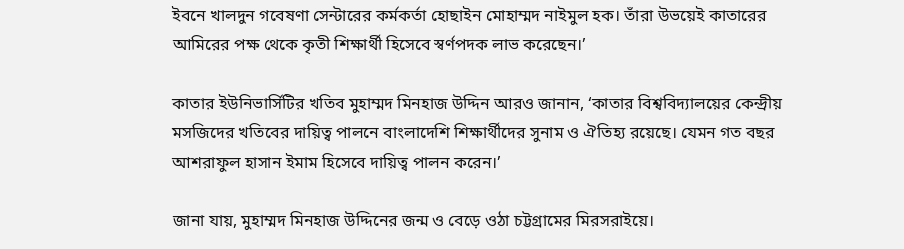ইবনে খালদুন গবেষণা সেন্টারের কর্মকর্তা হোছাইন মোহাম্মদ নাইমুল হক। তাঁরা উভয়েই কাতারের আমিরের পক্ষ থেকে কৃতী শিক্ষার্থী হিসেবে স্বর্ণপদক লাভ করেছেন।’

কাতার ইউনিভার্সিটির খতিব মুহাম্মদ মিনহাজ উদ্দিন আরও জানান, ‘কাতার বিশ্ববিদ্যালয়ের কেন্দ্রীয় মসজিদের খতিবের দায়িত্ব পালনে বাংলাদেশি শিক্ষার্থীদের সুনাম ও ঐতিহ্য রয়েছে। যেমন গত বছর আশরাফুল হাসান ইমাম হিসেবে দায়িত্ব পালন করেন।’

জানা যায়, মুহাম্মদ মিনহাজ উদ্দিনের জন্ম ও বেড়ে ওঠা চট্টগ্রামের মিরসরাইয়ে।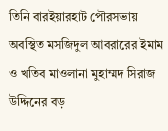তিনি বারইয়ারহাট পৌরসভায় অবস্থিত মসজিদুল আবরারের ইমাম ও খতিব মাওলানা মুহাম্মদ সিরাজ উদ্দিনের বড়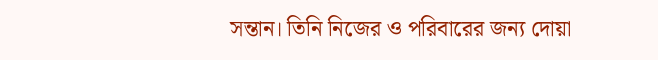সন্তান। তিনি নিজের ও পরিবারের জন্য দোয়া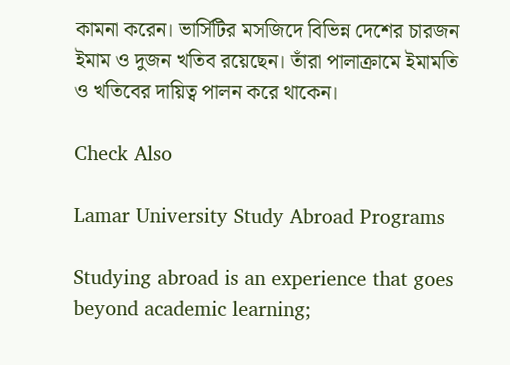কামনা করেন। ভার্সিটির মসজিদে বিভিন্ন দেশের চারজন ইমাম ও দুজন খতিব রয়েছেন। তাঁরা পালাক্রামে ইমামতি ও খতিবের দায়িত্ব পালন করে থাকেন।

Check Also

Lamar University Study Abroad Programs

Studying abroad is an experience that goes beyond academic learning;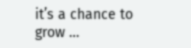it’s a chance to grow …